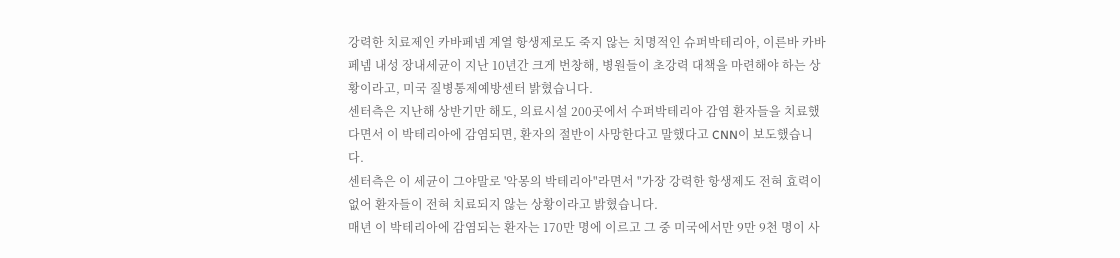강력한 치료제인 카바페넴 계열 항생제로도 죽지 않는 치명적인 슈퍼박테리아, 이른바 카바페넴 내성 장내세균이 지난 10년간 크게 번창해, 병원들이 초강력 대책을 마련해야 하는 상황이라고, 미국 질병통제예방센터 밝혔습니다.
센터측은 지난해 상반기만 해도, 의료시설 200곳에서 수퍼박테리아 감염 환자들을 치료했다면서 이 박테리아에 감염되면, 환자의 절반이 사망한다고 말했다고 CNN이 보도했습니다.
센터측은 이 세균이 그야말로 '악몽의 박테리아"라면서 "가장 강력한 항생제도 전혀 효력이 없어 환자들이 전혀 치료되지 않는 상황이라고 밝혔습니다.
매년 이 박테리아에 감염되는 환자는 170만 명에 이르고 그 중 미국에서만 9만 9천 명이 사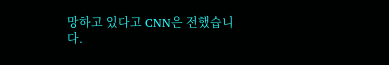망하고 있다고 CNN은 전했습니다.